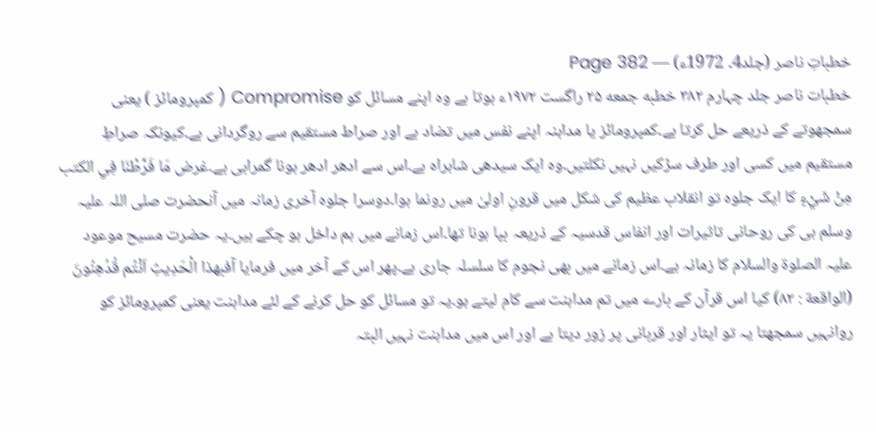خطباتِ ناصر (جلد4۔ 1972ء) — Page 382
خطبات ناصر جلد چہارم ۳۸۲ خطبه جمعه ۲۵ راگست ۱۹۷۲ء ہوتا ہے وہ اپنے مسائل کو Compromise ( کمپرومائز ) یعنی سمجھوتے کے ذریعے حل کرتا ہے۔کمپرومائز یا مداہنہ اپنے نفس میں تضاد ہے اور صراط مستقیم سے روگردانی ہے۔کیونکہ صراطِ مستقیم میں کسی اور طرف سڑکیں نہیں نکلتیں۔وہ ایک سیدھی شاہراہ ہے۔اس سے ادھر ادھر ہونا گمراہی ہے۔غرض مَا فَرَّطْنَا فِي الكتب مِنْ شَيْءٍ کا ایک جلوہ تو انقلاب عظیم کی شکل میں قرونِ اولیٰ میں رونما ہوا۔دوسرا جلوہ آخری زمانہ میں آنحضرت صلی اللہ علیہ وسلم ہی کی روحانی تاثیرات اور انفاس قدسیہ کے ذریعہ بپا ہونا تھا۔اس زمانے میں ہم داخل ہو چکے ہیں۔یہ حضرت مسیح موعود علیہ الصلوۃ والسلام کا زمانہ ہے۔اس زمانے میں بھی نجوم کا سلسلہ جاری ہے۔پھر اس کے آخر میں فرمایا آفبهذا الْحَدِيثِ اَنْتُم قُدُهِنُونَ (الواقعة : ۸۲) کیا اس قرآن کے بارے میں تم مداہنت سے کام لیتے ہو۔یہ تو مسائل کو حل کرنے کے لئے مداہنت یعنی کمپرومائز کو روانہیں سمجھتا یہ تو ایثار اور قربانی پر زور دیتا ہے اور اس میں مداہنت نہیں البتہ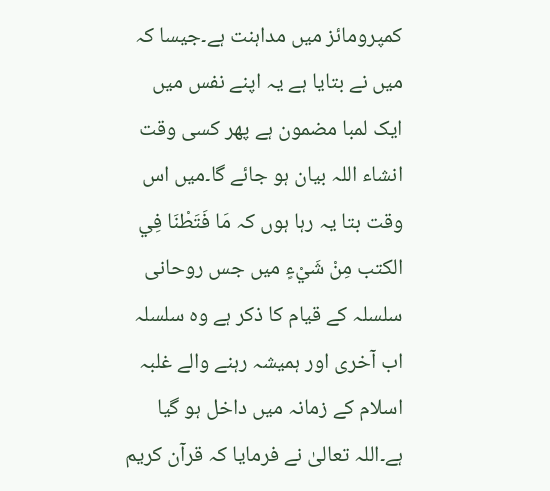کمپرومائز میں مداہنت ہے۔جیسا کہ میں نے بتایا ہے یہ اپنے نفس میں ایک لمبا مضمون ہے پھر کسی وقت انشاء اللہ بیان ہو جائے گا۔میں اس وقت بتا یہ رہا ہوں کہ مَا فَتَطْنَا فِي الكتب مِنْ شَيْءٍ میں جس روحانی سلسلہ کے قیام کا ذکر ہے وہ سلسلہ اب آخری اور ہمیشہ رہنے والے غلبہ اسلام کے زمانہ میں داخل ہو گیا ہے۔اللہ تعالیٰ نے فرمایا کہ قرآن کریم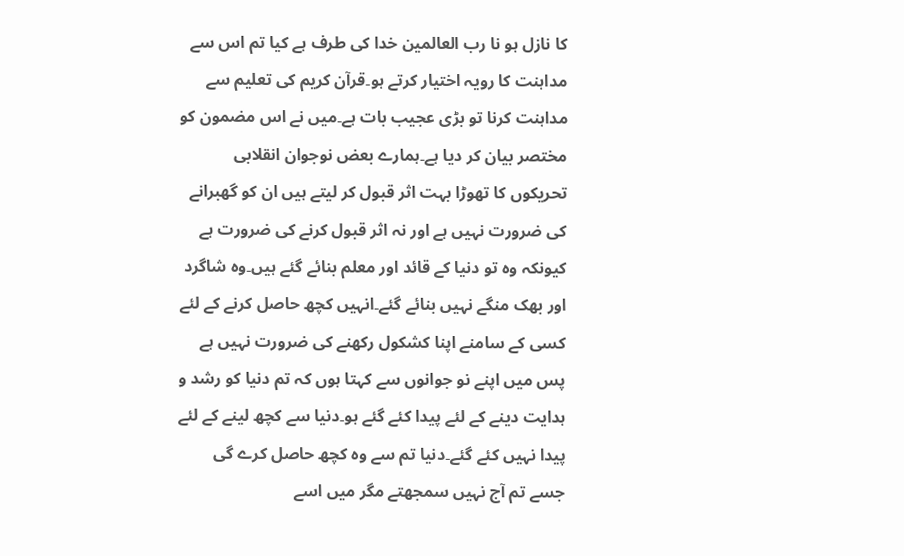کا نازل ہو نا رب العالمین خدا کی طرف ہے کیا تم اس سے مداہنت کا رویہ اختیار کرتے ہو۔قرآن کریم کی تعلیم سے مداہنت کرنا تو بڑی عجیب بات ہے۔میں نے اس مضمون کو مختصر بیان کر دیا ہے۔ہمارے بعض نوجوان انقلابی تحریکوں کا تھوڑا بہت اثر قبول کر لیتے ہیں ان کو گھبرانے کی ضرورت نہیں ہے اور نہ اثر قبول کرنے کی ضرورت ہے کیونکہ وہ تو دنیا کے قائد اور معلم بنائے گئے ہیں۔وہ شاگرد اور بھک منگے نہیں بنائے گئے۔انہیں کچھ حاصل کرنے کے لئے کسی کے سامنے اپنا کشکول رکھنے کی ضرورت نہیں ہے پس میں اپنے نو جوانوں سے کہتا ہوں کہ تم دنیا کو رشد و ہدایت دینے کے لئے پیدا کئے گئے ہو۔دنیا سے کچھ لینے کے لئے پیدا نہیں کئے گئے۔دنیا تم سے وہ کچھ حاصل کرے گی جسے تم آج نہیں سمجھتے مگر میں اسے